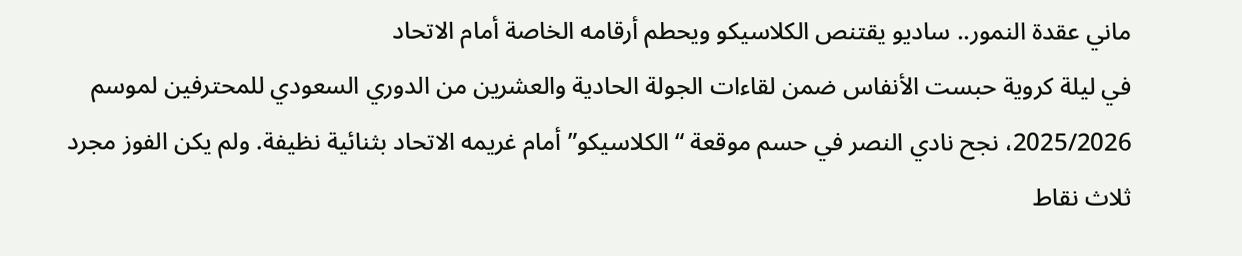ماني عقدة النمور.. ساديو يقتنص الكلاسيكو ويحطم أرقامه الخاصة أمام الاتحاد
في ليلة كروية حبست الأنفاس ضمن لقاءات الجولة الحادية والعشرين من الدوري السعودي للمحترفين لموسم 2025/2026، نجح نادي النصر في حسم موقعة “الكلاسيكو” أمام غريمه الاتحاد بثنائية نظيفة. ولم يكن الفوز مجرد ثلاث نقاط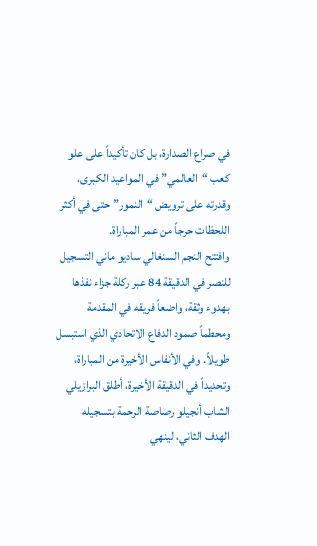في صراع الصدارة، بل كان تأكيداً على علو كعب “العالمي” في المواعيد الكبرى، وقدرته على ترويض “النمور” حتى في أكثر اللحظات حرجاً من عمر المباراة.
وافتتح النجم السنغالي ساديو ماني التسجيل للنصر في الدقيقة 84 عبر ركلة جزاء نفذها بهدوء وثقة، واضعاً فريقه في المقدمة ومحطماً صمود الدفاع الاتحادي الذي استبسل طويلاً. وفي الأنفاس الأخيرة من المباراة، وتحديداً في الدقيقة الأخيرة، أطلق البرازيلي الشاب أنجيلو رصاصة الرحمة بتسجيله الهدف الثاني، لينهي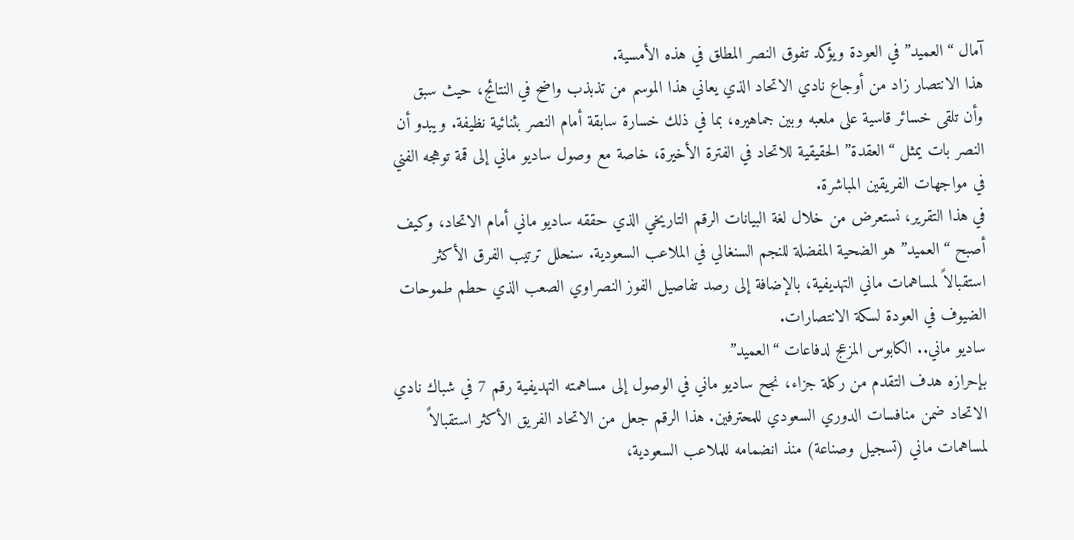آمال “العميد” في العودة ويؤكد تفوق النصر المطلق في هذه الأمسية.
هذا الانتصار زاد من أوجاع نادي الاتحاد الذي يعاني هذا الموسم من تذبذب واضح في النتائج، حيث سبق وأن تلقى خسائر قاسية على ملعبه وبين جماهيره، بما في ذلك خسارة سابقة أمام النصر بثنائية نظيفة. ويبدو أن النصر بات يمثل “العقدة” الحقيقية للاتحاد في الفترة الأخيرة، خاصة مع وصول ساديو ماني إلى قمة توهجه الفني في مواجهات الفريقين المباشرة.
في هذا التقرير، نستعرض من خلال لغة البيانات الرقم التاريخي الذي حققه ساديو ماني أمام الاتحاد، وكيف أصبح “العميد” هو الضحية المفضلة للنجم السنغالي في الملاعب السعودية. سنحلل ترتيب الفرق الأكثر استقبالاً لمساهمات ماني التهديفية، بالإضافة إلى رصد تفاصيل الفوز النصراوي الصعب الذي حطم طموحات الضيوف في العودة لسكة الانتصارات.
ساديو ماني.. الكابوس المزعج لدفاعات “العميد”
بإحرازه هدف التقدم من ركلة جزاء، نجح ساديو ماني في الوصول إلى مساهمته التهديفية رقم 7 في شباك نادي الاتحاد ضمن منافسات الدوري السعودي للمحترفين. هذا الرقم جعل من الاتحاد الفريق الأكثر استقبالاً لمساهمات ماني (تسجيل وصناعة) منذ انضمامه للملاعب السعودية،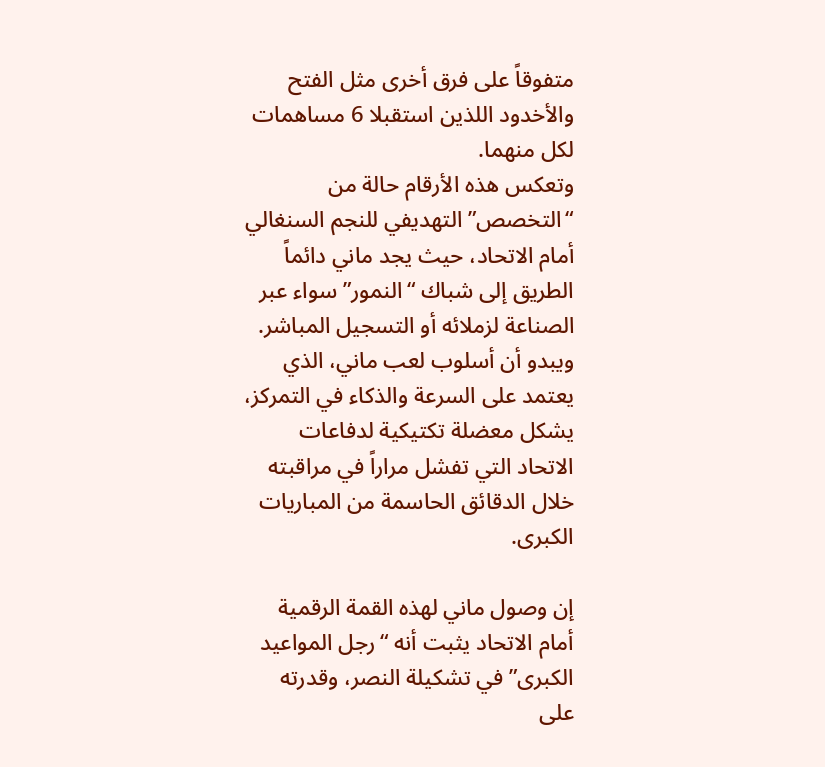متفوقاً على فرق أخرى مثل الفتح والأخدود اللذين استقبلا 6 مساهمات لكل منهما.
وتعكس هذه الأرقام حالة من “التخصص” التهديفي للنجم السنغالي أمام الاتحاد، حيث يجد ماني دائماً الطريق إلى شباك “النمور” سواء عبر الصناعة لزملائه أو التسجيل المباشر. ويبدو أن أسلوب لعب ماني، الذي يعتمد على السرعة والذكاء في التمركز، يشكل معضلة تكتيكية لدفاعات الاتحاد التي تفشل مراراً في مراقبته خلال الدقائق الحاسمة من المباريات الكبرى.

إن وصول ماني لهذه القمة الرقمية أمام الاتحاد يثبت أنه “رجل المواعيد الكبرى” في تشكيلة النصر، وقدرته على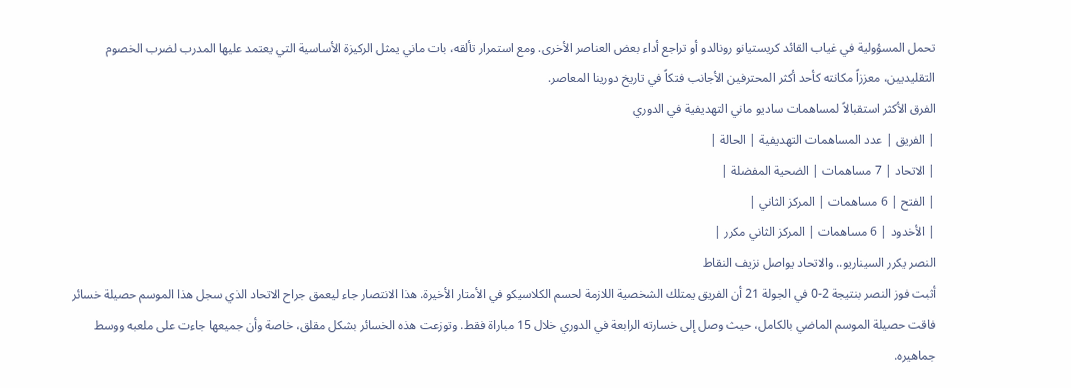تحمل المسؤولية في غياب القائد كريستيانو رونالدو أو تراجع أداء بعض العناصر الأخرى. ومع استمرار تألقه، بات ماني يمثل الركيزة الأساسية التي يعتمد عليها المدرب لضرب الخصوم التقليديين، معززاً مكانته كأحد أكثر المحترفين الأجانب فتكاً في تاريخ دورينا المعاصر.
الفرق الأكثر استقبالاً لمساهمات ساديو ماني التهديفية في الدوري
| الفريق | عدد المساهمات التهديفية | الحالة |
| الاتحاد | 7 مساهمات | الضحية المفضلة |
| الفتح | 6 مساهمات | المركز الثاني |
| الأخدود | 6 مساهمات | المركز الثاني مكرر |
النصر يكرر السيناريو.. والاتحاد يواصل نزيف النقاط
أثبت فوز النصر بنتيجة 2-0 في الجولة 21 أن الفريق يمتلك الشخصية اللازمة لحسم الكلاسيكو في الأمتار الأخيرة. هذا الانتصار جاء ليعمق جراح الاتحاد الذي سجل هذا الموسم حصيلة خسائر فاقت حصيلة الموسم الماضي بالكامل، حيث وصل إلى خسارته الرابعة في الدوري خلال 15 مباراة فقط. وتوزعت هذه الخسائر بشكل مقلق، خاصة وأن جميعها جاءت على ملعبه ووسط جماهيره.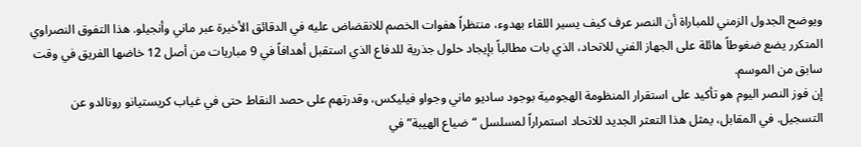ويوضح الجدول الزمني للمباراة أن النصر عرف كيف يسير اللقاء بهدوء، منتظراً هفوات الخصم للانقضاض عليه في الدقائق الأخيرة عبر ماني وأنجيلو. هذا التفوق النصراوي المتكرر يضع ضغوطاً هائلة على الجهاز الفني للاتحاد، الذي بات مطالباً بإيجاد حلول جذرية للدفاع الذي استقبل أهدافاً في 9 مباريات من أصل 12 خاضها الفريق في وقت سابق من الموسم.
إن فوز النصر اليوم هو تأكيد على استقرار المنظومة الهجومية بوجود ساديو ماني وجواو فيليكس، وقدرتهم على حصد النقاط حتى في غياب كريستيانو رونالدو عن التسجيل. في المقابل، يمثل هذا التعثر الجديد للاتحاد استمراراً لمسلسل “ضياع الهيبة” في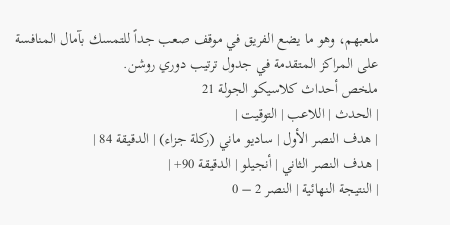ملعبهم، وهو ما يضع الفريق في موقف صعب جداً للتمسك بآمال المنافسة على المراكز المتقدمة في جدول ترتيب دوري روشن.
ملخص أحداث كلاسيكو الجولة 21
| الحدث | اللاعب | التوقيت |
| هدف النصر الأول | ساديو ماني (ركلة جزاء) | الدقيقة 84 |
| هدف النصر الثاني | أنجيلو | الدقيقة 90+ |
| النتيجة النهائية | النصر 2 – 0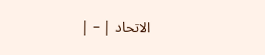الاتحاد | – |